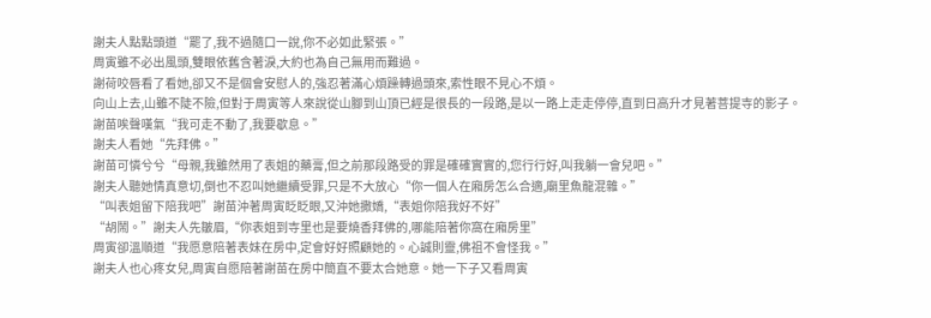謝夫人點點頭道“罷了,我不過隨口一說,你不必如此緊張。”
周寅雖不必出風頭,雙眼依舊含著淚,大約也為自己無用而難過。
謝荷咬唇看了看她,卻又不是個會安慰人的,強忍著滿心煩躁轉過頭來,索性眼不見心不煩。
向山上去,山雖不陡不險,但對于周寅等人來說從山腳到山頂已經是很長的一段路,是以一路上走走停停,直到日高升才見著菩提寺的影子。
謝苗唉聲嘆氣“我可走不動了,我要歇息。”
謝夫人看她“先拜佛。”
謝苗可憐兮兮“母親,我雖然用了表姐的藥膏,但之前那段路受的罪是確確實實的,您行行好,叫我躺一會兒吧。”
謝夫人聽她情真意切,倒也不忍叫她繼續受罪,只是不大放心“你一個人在廂房怎么合適,廟里魚龍混雜。”
“叫表姐留下陪我吧”謝苗沖著周寅眨眨眼,又沖她撒嬌,“表姐你陪我好不好”
“胡鬧。”謝夫人先皺眉,“你表姐到寺里也是要燒香拜佛的,哪能陪著你窩在廂房里”
周寅卻溫順道“我愿意陪著表妹在房中,定會好好照顧她的。心誠則靈,佛祖不會怪我。”
謝夫人也心疼女兒,周寅自愿陪著謝苗在房中簡直不要太合她意。她一下子又看周寅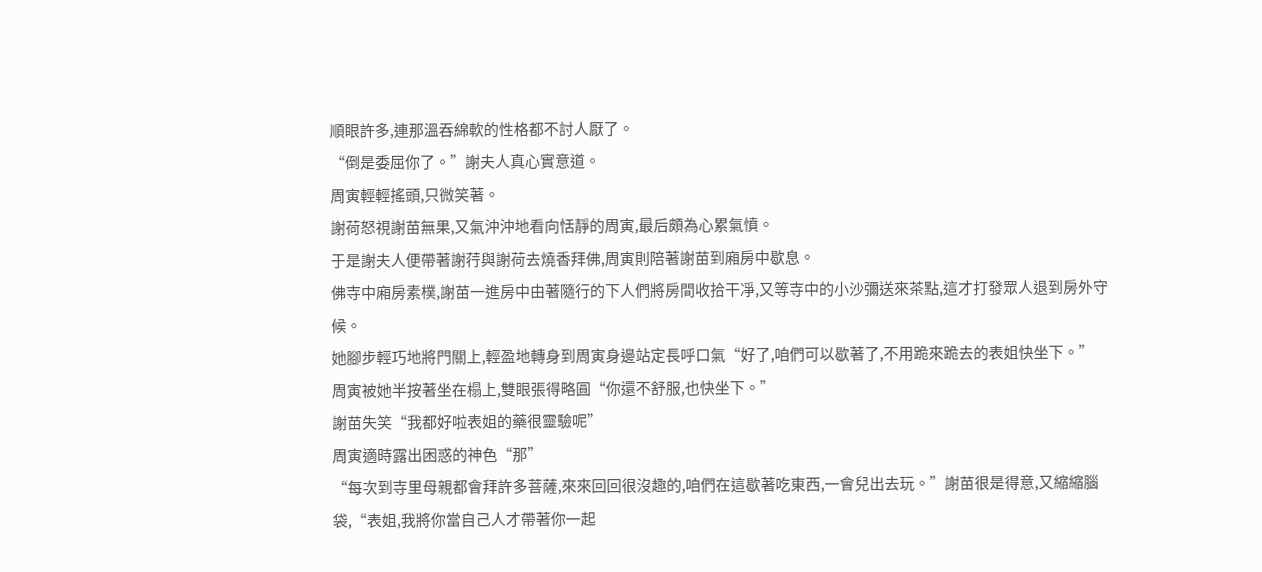順眼許多,連那溫吞綿軟的性格都不討人厭了。
“倒是委屈你了。”謝夫人真心實意道。
周寅輕輕搖頭,只微笑著。
謝荷怒視謝苗無果,又氣沖沖地看向恬靜的周寅,最后頗為心累氣憤。
于是謝夫人便帶著謝荇與謝荷去燒香拜佛,周寅則陪著謝苗到廂房中歇息。
佛寺中廂房素樸,謝苗一進房中由著隨行的下人們將房間收拾干凈,又等寺中的小沙彌送來茶點,這才打發眾人退到房外守候。
她腳步輕巧地將門關上,輕盈地轉身到周寅身邊站定長呼口氣“好了,咱們可以歇著了,不用跪來跪去的表姐快坐下。”
周寅被她半按著坐在榻上,雙眼張得略圓“你還不舒服,也快坐下。”
謝苗失笑“我都好啦表姐的藥很靈驗呢”
周寅適時露出困惑的神色“那”
“每次到寺里母親都會拜許多菩薩,來來回回很沒趣的,咱們在這歇著吃東西,一會兒出去玩。”謝苗很是得意,又縮縮腦袋,“表姐,我將你當自己人才帶著你一起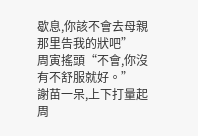歇息,你該不會去母親那里告我的狀吧”
周寅搖頭“不會,你沒有不舒服就好。”
謝苗一呆,上下打量起周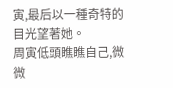寅,最后以一種奇特的目光望著她。
周寅低頭瞧瞧自己,微微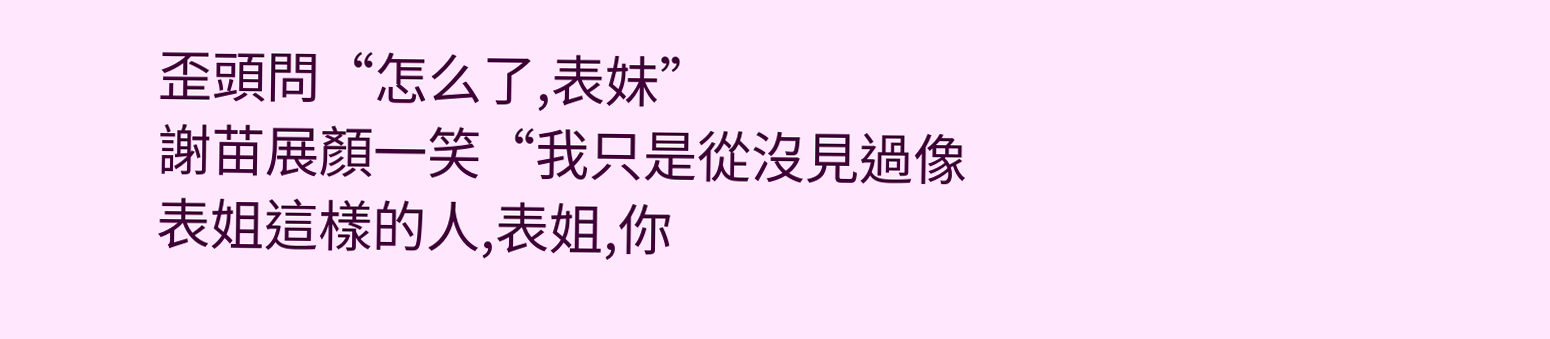歪頭問“怎么了,表妹”
謝苗展顏一笑“我只是從沒見過像表姐這樣的人,表姐,你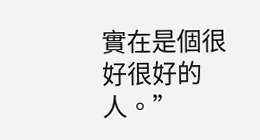實在是個很好很好的人。”